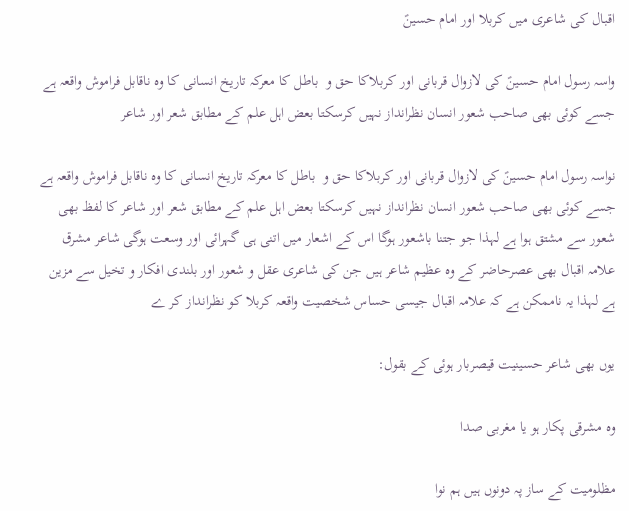اقبال کی شاعری میں کربلا اور امام حسینؑ

واسہ رسول امام حسینؑ کی لازوال قربانی اور کربلاکا حق و  باطل کا معرکہ تاریخ انسانی کا وہ ناقابل فراموش واقعہ ہے جسے کوئی بھی صاحب شعور انسان نظرانداز نہیں کرسکتا بعض اہل علم کے مطابق شعر اور شاعر

نواسہ رسول امام حسینؑ کی لازوال قربانی اور کربلاکا حق و  باطل کا معرکہ تاریخ انسانی کا وہ ناقابل فراموش واقعہ ہے جسے کوئی بھی صاحب شعور انسان نظرانداز نہیں کرسکتا بعض اہل علم کے مطابق شعر اور شاعر کا لفظ بھی شعور سے مشتق ہوا ہے لہذا جو جتنا باشعور ہوگا اس کے اشعار میں اتنی ہی گہرائی اور وسعت ہوگی شاعر مشرق علامہ اقبال بھی عصرحاضر کے وہ عظیم شاعر ہیں جن کی شاعری عقل و شعور اور بلندی افکار و تخیل سے مزین ہے لہذا یہ ناممکن ہے کہ علامہ اقبال جیسی حساس شخصیت واقعہ کربلا کو نظرانداز کر ے

یوں بھی شاعر حسینیت قیصربار ہوئی کے بقول:

وہ مشرقی پکار ہو یا مغربی صدا

مظلومیت کے ساز پہ دونوں ہیں ہم نوا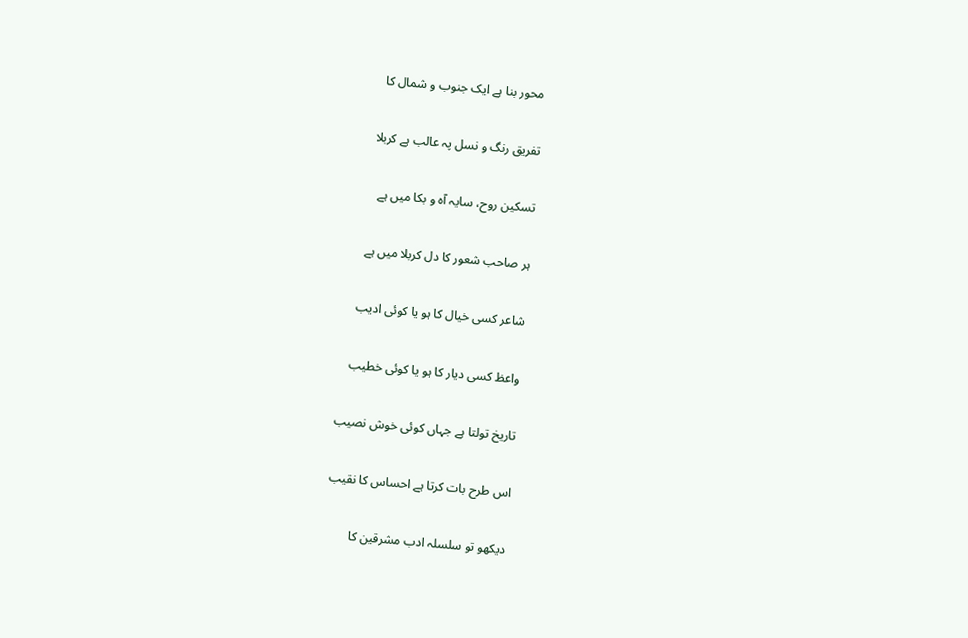محور بنا ہے ایک جنوب و شمال کا

تفریق رنگ و نسل پہ عالب ہے کربلا

تسکین روح، سایہ آہ و بکا میں ہے

ہر صاحب شعور کا دل کربلا میں ہے

شاعر کسی خیال کا ہو یا کوئی ادیب

واعظ کسی دیار کا ہو یا کوئی خطیب

تاریخ تولتا ہے جہاں کوئی خوش نصیب

اس طرح بات کرتا ہے احساس کا نقیب

دیکھو تو سلسلہ ادب مشرقین کا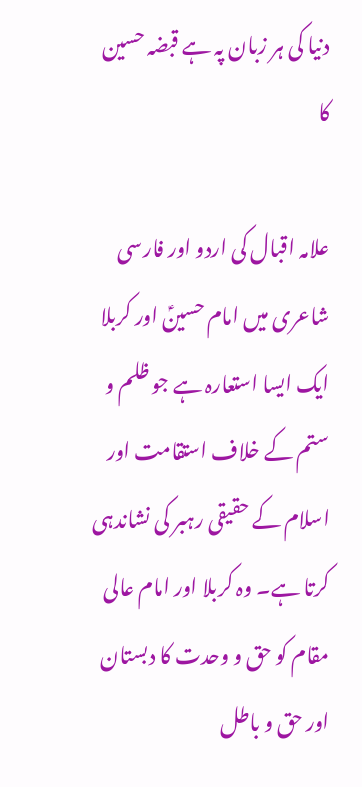دنیا کی ہر زبان پہ ہے قبضہ حسین کا

علامہ اقبال کی اردو اور فارسی شاعری میں امام حسینؑ اور کربلا ایک ایسا استعارہ ہے جو ظلم و ستم کے خلاف استقامت اور اسلام کے حقیقی رہبر کی نشاندہی کرتا ہے۔ وہ کربلا اور امام عالی مقام کو حق و وحدت کا دبستان اور حق و باطل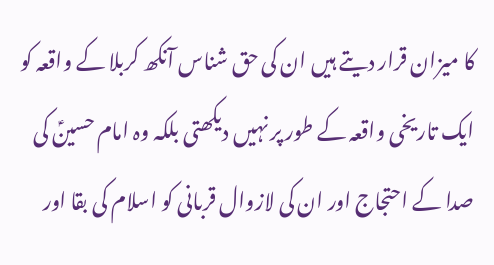کا میزان قرار دیتے ہیں ان کی حق شناس آنکھ کربلا کے واقعہ کو ایک تاریخی واقعہ کے طور پر نہیں دیکھتی بلکہ وہ امام حسینؑ کی صدا کے احتجاج اور ان کی لازوال قربانی کو اسلام کی بقا اور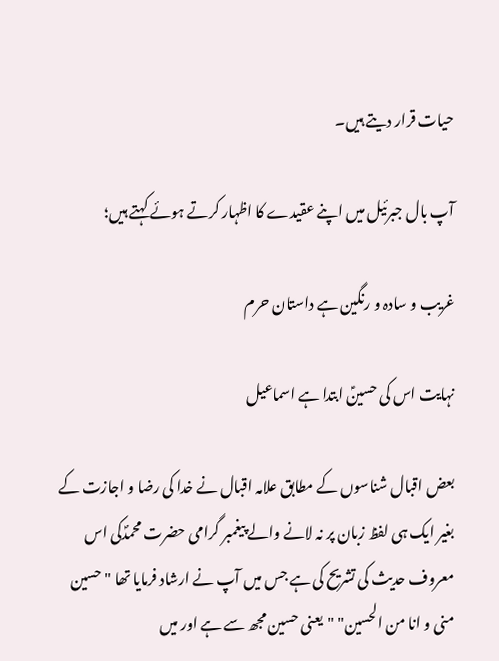حیات قرار دیتے ہیں۔

آپ بال جبرئیل میں اپنے عقیدے کا اظہار کرتے ہوئے کہتے ہیں؛

غریب و سادہ و رنگین ہے داستان حرم

نہایت اس کی حسینؑ ابتدا ہے اسماعیل

بعض اقبال شناسوں کے مطابق علامہ اقبال نے خدا کی رضا و اجازت کے بغیر ایک ہی لفظ زبان پر نہ لانے والے پیغمبر گرامی حضرت محمدؐکی اس معروف حدیث کی تشریح کی ہے جس میں آپ نے ارشاد فرمایا تھا "حسین منی و انا من الحسین" "یعنی حسین مجھ سے ہے اور میں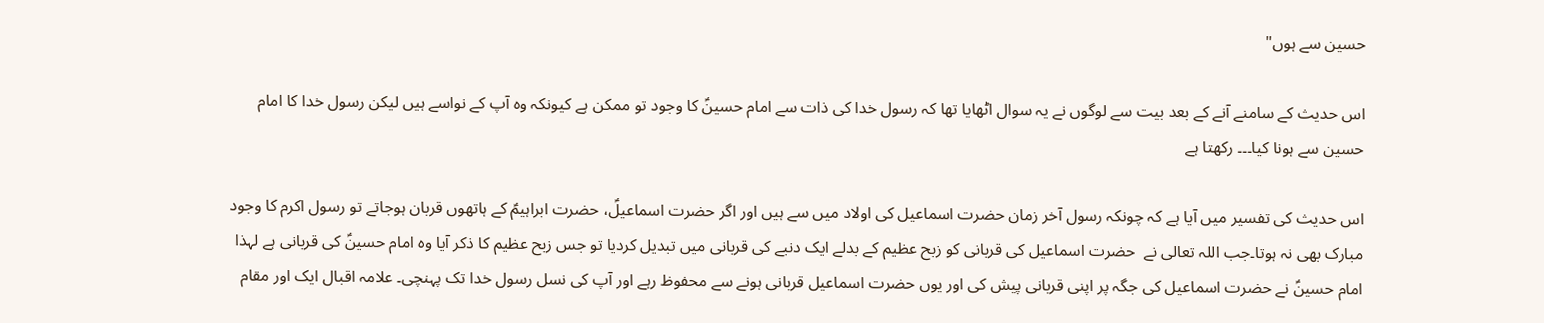حسین سے ہوں"

اس حدیث کے سامنے آنے کے بعد بیت سے لوگوں نے یہ سوال اٹھایا تھا کہ رسول خدا کی ذات سے امام حسینؑ کا وجود تو ممکن ہے کیونکہ وہ آپ کے نواسے ہیں لیکن رسول خدا کا امام حسین سے ہونا کیا۔۔۔ رکھتا ہے

اس حدیث کی تفسیر میں آیا ہے کہ چونکہ رسول آخر زمان حضرت اسماعیل کی اولاد میں سے ہیں اور اگر حضرت اسماعیلؑ، حضرت ابراہیمؑ کے ہاتھوں قربان ہوجاتے تو رسول اکرم کا وجود مبارک بھی نہ ہوتا۔جب اللہ تعالی نے  حضرت اسماعیل کی قربانی کو زبح عظیم کے بدلے ایک دنبے کی قربانی میں تبدیل کردیا تو جس زبح عظیم کا ذکر آیا وہ امام حسینؑ کی قربانی ہے لہذا امام حسینؑ نے حضرت اسماعیل کی جگہ پر اپنی قربانی پیش کی اور یوں حضرت اسماعیل قربانی ہونے سے محفوظ رہے اور آپ کی نسل رسول خدا تک پہنچی۔ علامہ اقبال ایک اور مقام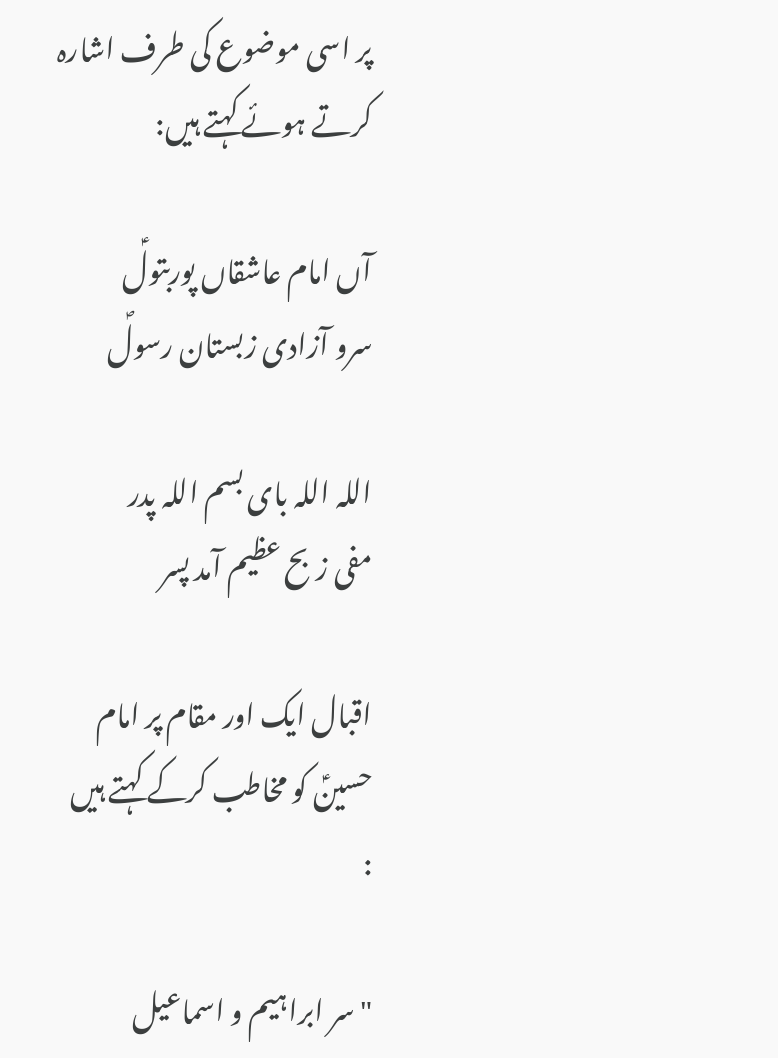پر اسی موضوع کی طرف اشارہ کرتے ہوئے کہتے ہیں:

آں امام عاشقاں پوربتولؑ                          سرو آزادی زبستان رسولؐ

اللہ اللہ بای بسم اللہ پدر                             مفی زبح عظیم آمد پسر

اقبال ایک اور مقام پر امام حسینؑ کو مخاطب کرکے کہتے ہیں :

"سر ابراہیم و اسماعیل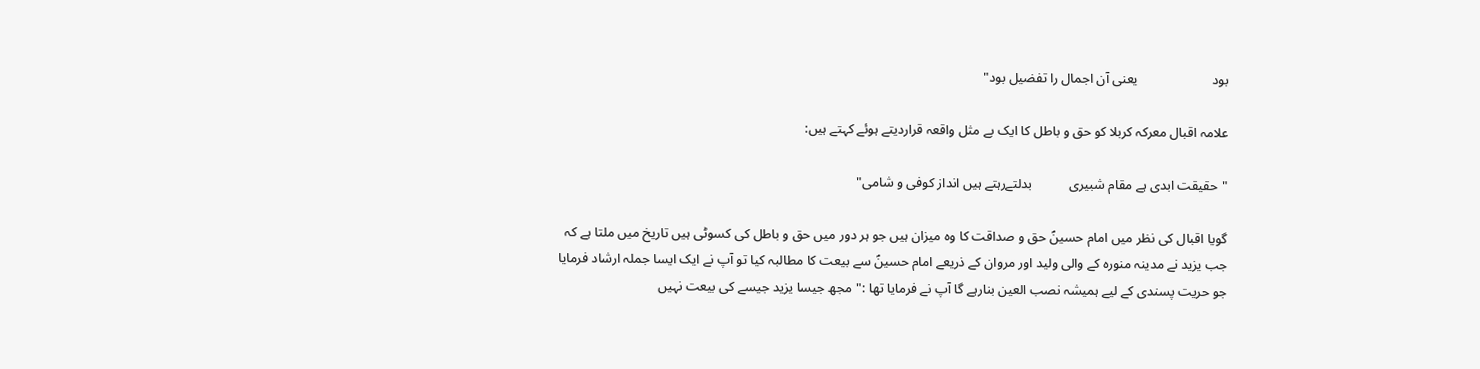بود                      یعنی آن اجمال را تفضیل بود"

علامہ اقبال معرکہ کربلا کو حق و باطل کا ایک بے مثل واقعہ قراردیتے ہوئے کہتے ہیں:

"حقیقت ابدی ہے مقام شبیری           بدلتےرہتے ہیں انداز کوفی و شامی"

گویا اقبال کی نظر میں امام حسینؑ حق و صداقت کا وہ میزان ہیں جو ہر دور میں حق و باطل کی کسوٹی ہیں تاریخ میں ملتا ہے کہ جب یزید نے مدینہ منورہ کے والی ولید اور مروان کے ذریعے امام حسینؑ سے بیعت کا مطالبہ کیا تو آپ نے ایک ایسا جملہ ارشاد فرمایا جو حریت پسندی کے لیے ہمیشہ نصب العین بنارہے گا آپ نے فرمایا تھا :"مجھ جیسا یزید جیسے کی بیعت نہیں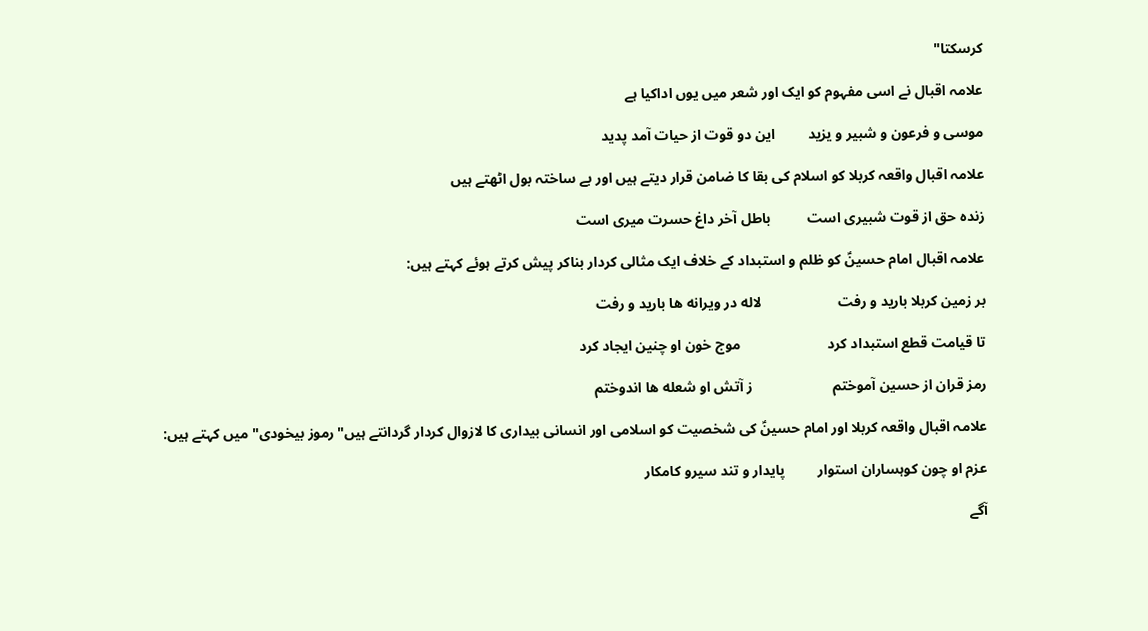کرسکتا"

علامہ اقبال نے اسی مفہوم کو ایک اور شعر میں یوں اداکیا ہے

موسی و فرعون و شبیر و یزید         این دو قوت از حیات آمد پدید

علامہ اقبال واقعہ کربلا کو اسلام کی بقا کا ضامن قرار دیتے ہیں اور بے ساختہ بول اٹھتے ہیں

زندہ حق از قوت شبیری است          باطل آخر داغ حسرت میری است

علامہ اقبال امام حسینؑ کو ظلم و استبداد کے خلاف ایک مثالی کردار بناکر پیش کرتے ہوئے کہتے ہیں:

بر زمین کربلا بارید و رفت                     لاله در ویرانه ها بارید و رفت

تا قیامت قطع استبداد کرد                        موج خون او چنین ایجاد کرد

رمز قران از حسین آموختم                      ز آتش او شعله ها اندوختم

علامہ اقبال واقعہ کربلا اور امام حسینؑ کی شخصیت کو اسلامی اور انسانی بیداری کا لازوال کردار گردانتے ہیں"رموز بیخودی" میں کہتے ہیں:

عزم او چون کوہساران استوار         پایدار و تند سیرو کامکار

آگے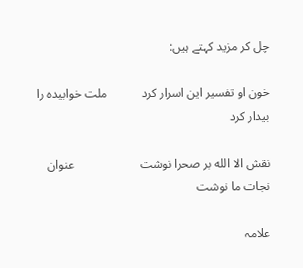چل کر مزید کہتے ہیں:

خون او تفسیر این اسرار کرد           ملت خوابیده را بیدار کرد

نقش الا الله بر صحرا نوشت                     عنوان نجات ما نوشت

علامہ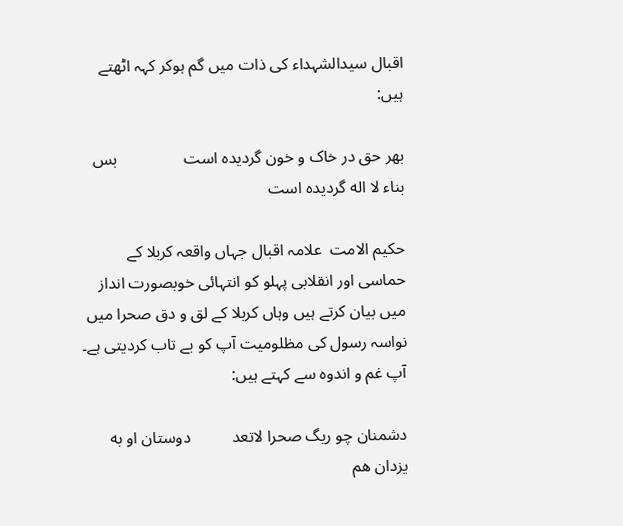اقبال سیدالشہداء کی ذات میں گم ہوکر کہہ اٹھتے ہیں:

بهر حق در خاک و خون گردیده است                بس بناء لا اله گردیده است

حکیم الامت  علامہ اقبال جہاں واقعہ کربلا کے حماسی اور انقلابی پہلو کو انتہائی خوبصورت انداز میں بیان کرتے ہیں وہاں کربلا کے لق و دق صحرا میں نواسہ رسول کی مظلومیت آپ کو بے تاب کردیتی ہے۔ آپ غم و اندوہ سے کہتے ہیں:

دشمنان چو ریگ صحرا لاتعد          دوستان او به یزدان هم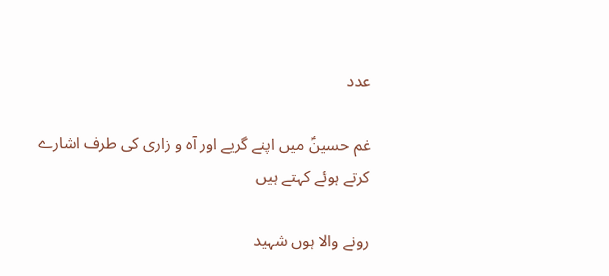عدد

غم حسینؑ میں اپنے گریے اور آہ و زاری کی طرف اشارے کرتے ہوئے کہتے ہیں

رونے والا ہوں شہید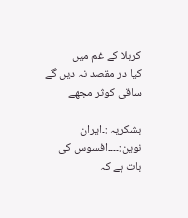کربلا کے غم میں              کیا در مقصد نہ دیں گے ساقی کوثر مجھے

بشکریہ :۔ایران نوین:۔۔۔۔افسوس کی بات ہے کہ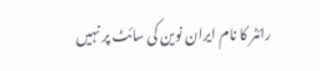رائٹر کا نام ایران نوین کی سائٹ پر نہیں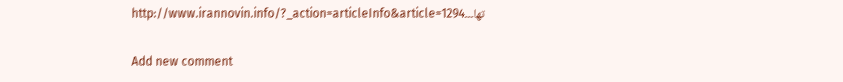تھا۔۔۔http://www.irannovin.info/?_action=articleInfo&article=1294

Add new comment